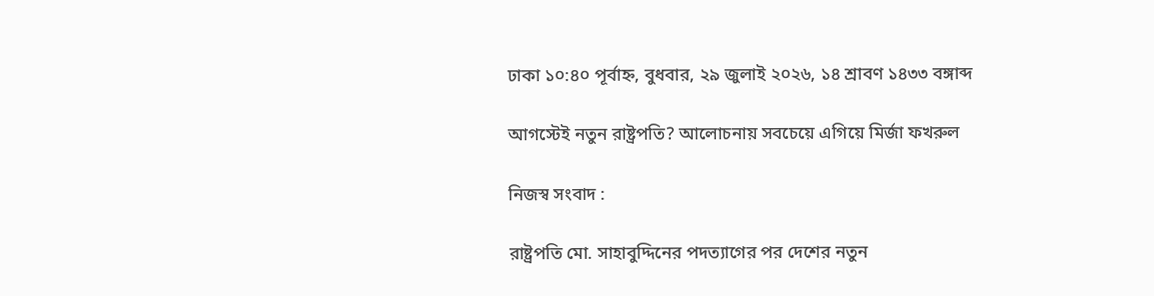ঢাকা ১০:৪০ পূর্বাহ্ন, বুধবার, ২৯ জুলাই ২০২৬, ১৪ শ্রাবণ ১৪৩৩ বঙ্গাব্দ

আগস্টেই নতুন রাষ্ট্রপতি? আলোচনায় সবচেয়ে এগিয়ে মির্জা ফখরুল

নিজস্ব সংবাদ :

রাষ্ট্রপতি মো. সাহাবুদ্দিনের পদত্যাগের পর দেশের নতুন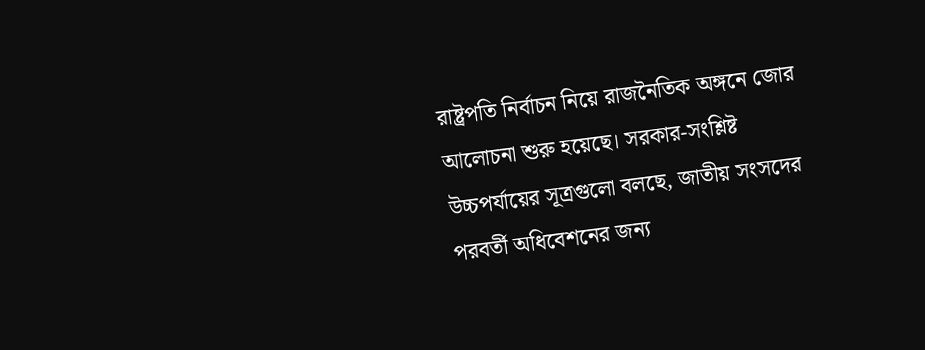রাষ্ট্রপতি নির্বাচন নিয়ে রাজনৈতিক অঙ্গনে জোর আলোচনা শুরু হয়েছে। সরকার-সংশ্লিষ্ট উচ্চপর্যায়ের সূত্রগুলো বলছে, জাতীয় সংসদের পরবর্তী অধিবেশনের জন্য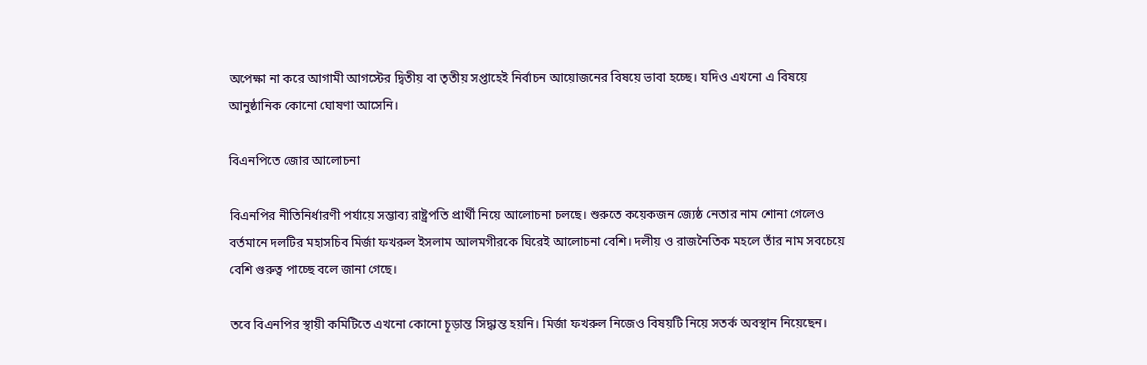অপেক্ষা না করে আগামী আগস্টের দ্বিতীয় বা তৃতীয় সপ্তাহেই নির্বাচন আয়োজনের বিষয়ে ভাবা হচ্ছে। যদিও এখনো এ বিষয়ে আনুষ্ঠানিক কোনো ঘোষণা আসেনি।

বিএনপিতে জোর আলোচনা

বিএনপির নীতিনির্ধারণী পর্যায়ে সম্ভাব্য রাষ্ট্রপতি প্রার্থী নিয়ে আলোচনা চলছে। শুরুতে কয়েকজন জ্যেষ্ঠ নেতার নাম শোনা গেলেও বর্তমানে দলটির মহাসচিব মির্জা ফখরুল ইসলাম আলমগীরকে ঘিরেই আলোচনা বেশি। দলীয় ও রাজনৈতিক মহলে তাঁর নাম সবচেয়ে বেশি গুরুত্ব পাচ্ছে বলে জানা গেছে।

তবে বিএনপির স্থায়ী কমিটিতে এখনো কোনো চূড়ান্ত সিদ্ধান্ত হয়নি। মির্জা ফখরুল নিজেও বিষয়টি নিয়ে সতর্ক অবস্থান নিয়েছেন।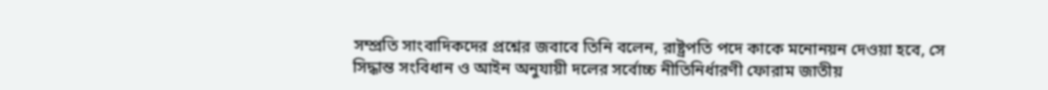সম্প্রতি সাংবাদিকদের প্রশ্নের জবাবে তিনি বলেন, রাষ্ট্রপতি পদে কাকে মনোনয়ন দেওয়া হবে, সে সিদ্ধান্ত সংবিধান ও আইন অনুযায়ী দলের সর্বোচ্চ নীতিনির্ধারণী ফোরাম জাতীয়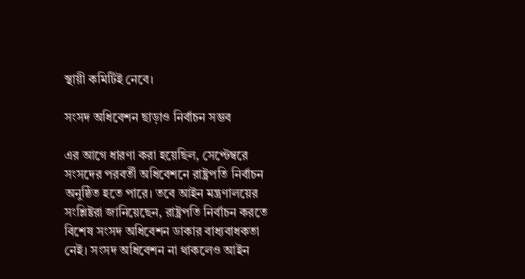স্থায়ী কমিটিই নেবে।

সংসদ অধিবেশন ছাড়াও নির্বাচন সম্ভব

এর আগে ধারণা করা হয়েছিল, সেপ্টেম্বরে সংসদের পরবর্তী অধিবেশনে রাষ্ট্রপতি নির্বাচন অনুষ্ঠিত হতে পারে। তবে আইন মন্ত্রণালয়ের সংশ্লিষ্টরা জানিয়েছেন, রাষ্ট্রপতি নির্বাচন করতে বিশেষ সংসদ অধিবেশন ডাকার বাধ্যবাধকতা নেই। সংসদ অধিবেশন না থাকলেও আইন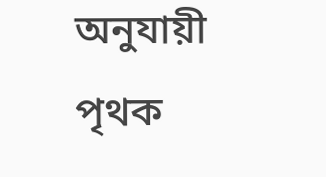অনুযায়ী পৃথক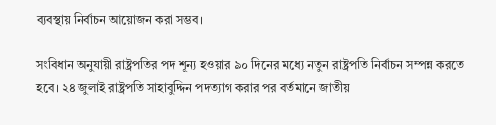ব্যবস্থায় নির্বাচন আয়োজন করা সম্ভব।

সংবিধান অনুযায়ী রাষ্ট্রপতির পদ শূন্য হওয়ার ৯০ দিনের মধ্যে নতুন রাষ্ট্রপতি নির্বাচন সম্পন্ন করতে হবে। ২৪ জুলাই রাষ্ট্রপতি সাহাবুদ্দিন পদত্যাগ করার পর বর্তমানে জাতীয়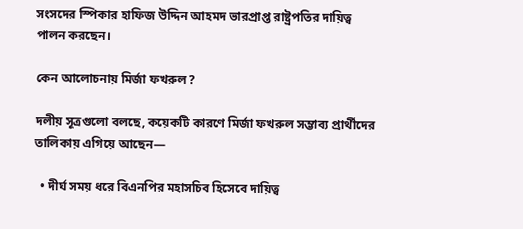সংসদের স্পিকার হাফিজ উদ্দিন আহমদ ভারপ্রাপ্ত রাষ্ট্রপতির দায়িত্ব পালন করছেন।

কেন আলোচনায় মির্জা ফখরুল?

দলীয় সূত্রগুলো বলছে, কয়েকটি কারণে মির্জা ফখরুল সম্ভাব্য প্রার্থীদের তালিকায় এগিয়ে আছেন—

  • দীর্ঘ সময় ধরে বিএনপির মহাসচিব হিসেবে দায়িত্ব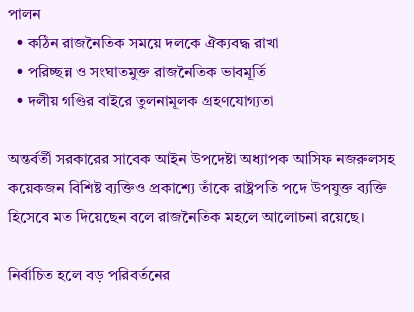পালন
  • কঠিন রাজনৈতিক সময়ে দলকে ঐক্যবদ্ধ রাখা
  • পরিচ্ছন্ন ও সংঘাতমুক্ত রাজনৈতিক ভাবমূর্তি
  • দলীয় গণ্ডির বাইরে তুলনামূলক গ্রহণযোগ্যতা

অন্তর্বর্তী সরকারের সাবেক আইন উপদেষ্টা অধ্যাপক আসিফ নজরুলসহ কয়েকজন বিশিষ্ট ব্যক্তিও প্রকাশ্যে তাঁকে রাষ্ট্রপতি পদে উপযুক্ত ব্যক্তি হিসেবে মত দিয়েছেন বলে রাজনৈতিক মহলে আলোচনা রয়েছে।

নির্বাচিত হলে বড় পরিবর্তনের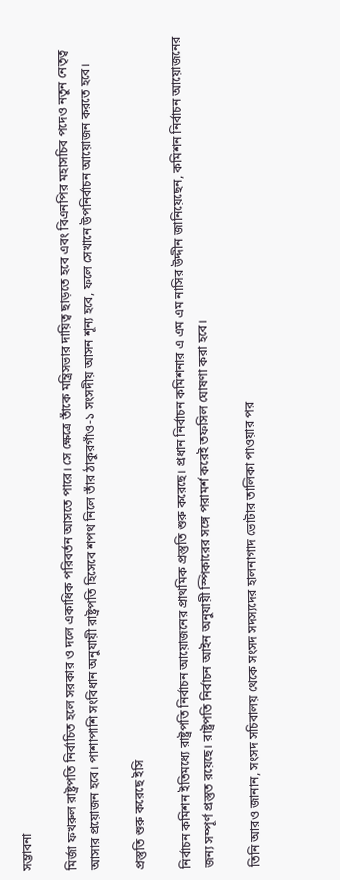সম্ভাবনা

মির্জা ফখরুল রাষ্ট্রপতি নির্বাচিত হলে সরকার ও দলে একাধিক পরিবর্তন আসতে পারে। সে ক্ষেত্রে তাঁকে মন্ত্রিসভার দায়িত্ব ছাড়তে হবে এবং বিএনপির মহাসচিব পদেও নতুন নেতৃত্ব আসার প্রয়োজন হবে। পাশাপাশি সংবিধান অনুযায়ী রাষ্ট্রপতি হিসেবে শপথ নিলে তাঁর ঠাকুরগাঁও-১ সংসদীয় আসন শূন্য হবে, ফলে সেখানে উপনির্বাচন আয়োজন করতে হবে।

প্রস্তুতি শুরু করেছে ইসি

নির্বাচন কমিশন ইতিমধ্যে রাষ্ট্রপতি নির্বাচন আয়োজনের প্রাথমিক প্রস্তুতি শুরু করেছে। প্রধান নির্বাচন কমিশনার এ এম এম নাসির উদ্দীন জানিয়েছেন, কমিশন নির্বাচন আয়োজনের জন্য সম্পূর্ণ প্রস্তুত রয়েছে। রাষ্ট্রপতি নির্বাচন আইন অনুযায়ী স্পিকারের সঙ্গে পরামর্শ করেই তফসিল ঘোষণা করা হবে।

তিনি আরও জানান, সংসদ সচিবালয় থেকে সংসদ সদস্যদের হালনাগাদ ভোটার তালিকা পাওয়ার পর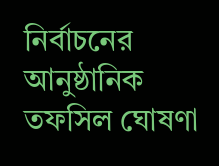নির্বাচনের আনুষ্ঠানিক তফসিল ঘোষণা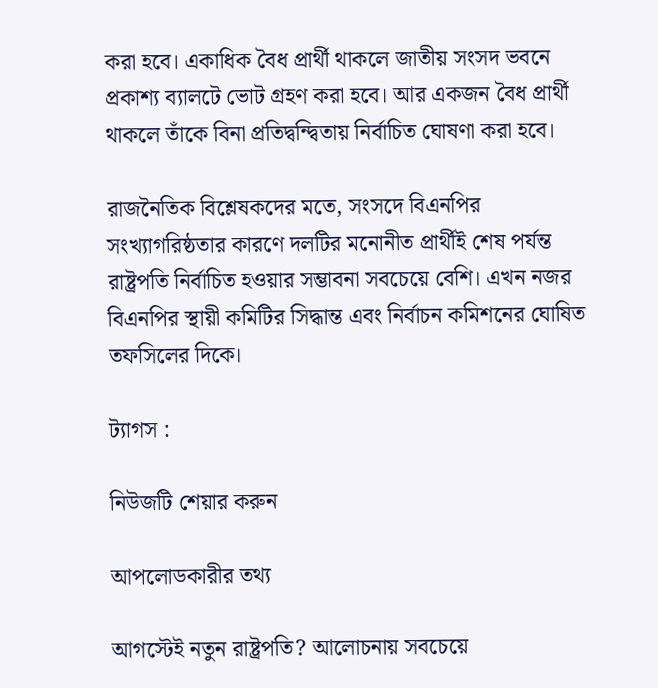করা হবে। একাধিক বৈধ প্রার্থী থাকলে জাতীয় সংসদ ভবনে প্রকাশ্য ব্যালটে ভোট গ্রহণ করা হবে। আর একজন বৈধ প্রার্থী থাকলে তাঁকে বিনা প্রতিদ্বন্দ্বিতায় নির্বাচিত ঘোষণা করা হবে।

রাজনৈতিক বিশ্লেষকদের মতে, সংসদে বিএনপির সংখ্যাগরিষ্ঠতার কারণে দলটির মনোনীত প্রার্থীই শেষ পর্যন্ত রাষ্ট্রপতি নির্বাচিত হওয়ার সম্ভাবনা সবচেয়ে বেশি। এখন নজর বিএনপির স্থায়ী কমিটির সিদ্ধান্ত এবং নির্বাচন কমিশনের ঘোষিত তফসিলের দিকে।

ট্যাগস :

নিউজটি শেয়ার করুন

আপলোডকারীর তথ্য

আগস্টেই নতুন রাষ্ট্রপতি? আলোচনায় সবচেয়ে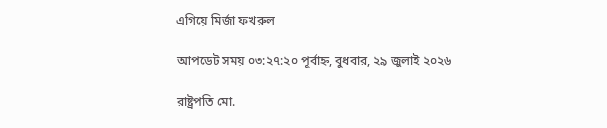এগিয়ে মির্জা ফখরুল

আপডেট সময় ০৩:২৭:২০ পূর্বাহ্ন, বুধবার, ২৯ জুলাই ২০২৬

রাষ্ট্রপতি মো.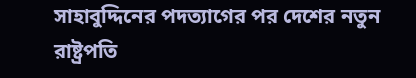সাহাবুদ্দিনের পদত্যাগের পর দেশের নতুন রাষ্ট্রপতি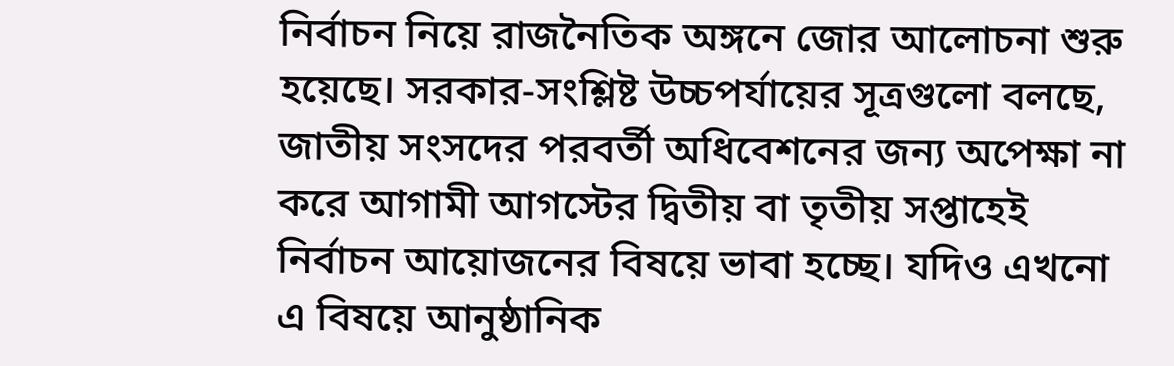নির্বাচন নিয়ে রাজনৈতিক অঙ্গনে জোর আলোচনা শুরু হয়েছে। সরকার-সংশ্লিষ্ট উচ্চপর্যায়ের সূত্রগুলো বলছে, জাতীয় সংসদের পরবর্তী অধিবেশনের জন্য অপেক্ষা না করে আগামী আগস্টের দ্বিতীয় বা তৃতীয় সপ্তাহেই নির্বাচন আয়োজনের বিষয়ে ভাবা হচ্ছে। যদিও এখনো এ বিষয়ে আনুষ্ঠানিক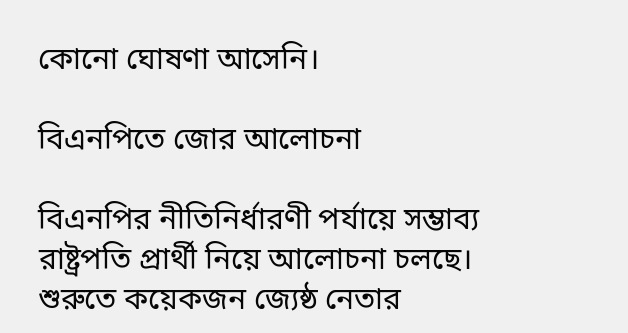কোনো ঘোষণা আসেনি।

বিএনপিতে জোর আলোচনা

বিএনপির নীতিনির্ধারণী পর্যায়ে সম্ভাব্য রাষ্ট্রপতি প্রার্থী নিয়ে আলোচনা চলছে। শুরুতে কয়েকজন জ্যেষ্ঠ নেতার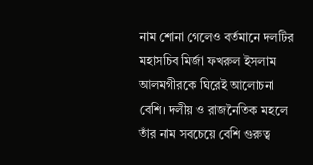নাম শোনা গেলেও বর্তমানে দলটির মহাসচিব মির্জা ফখরুল ইসলাম আলমগীরকে ঘিরেই আলোচনা বেশি। দলীয় ও রাজনৈতিক মহলে তাঁর নাম সবচেয়ে বেশি গুরুত্ব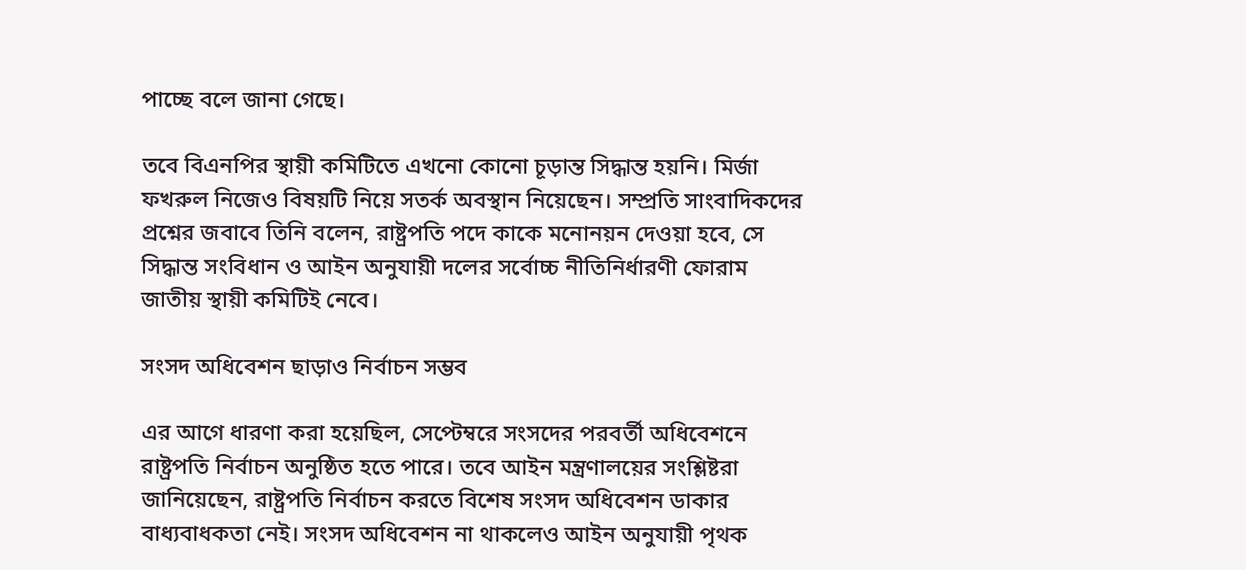পাচ্ছে বলে জানা গেছে।

তবে বিএনপির স্থায়ী কমিটিতে এখনো কোনো চূড়ান্ত সিদ্ধান্ত হয়নি। মির্জা ফখরুল নিজেও বিষয়টি নিয়ে সতর্ক অবস্থান নিয়েছেন। সম্প্রতি সাংবাদিকদের প্রশ্নের জবাবে তিনি বলেন, রাষ্ট্রপতি পদে কাকে মনোনয়ন দেওয়া হবে, সে সিদ্ধান্ত সংবিধান ও আইন অনুযায়ী দলের সর্বোচ্চ নীতিনির্ধারণী ফোরাম জাতীয় স্থায়ী কমিটিই নেবে।

সংসদ অধিবেশন ছাড়াও নির্বাচন সম্ভব

এর আগে ধারণা করা হয়েছিল, সেপ্টেম্বরে সংসদের পরবর্তী অধিবেশনে রাষ্ট্রপতি নির্বাচন অনুষ্ঠিত হতে পারে। তবে আইন মন্ত্রণালয়ের সংশ্লিষ্টরা জানিয়েছেন, রাষ্ট্রপতি নির্বাচন করতে বিশেষ সংসদ অধিবেশন ডাকার বাধ্যবাধকতা নেই। সংসদ অধিবেশন না থাকলেও আইন অনুযায়ী পৃথক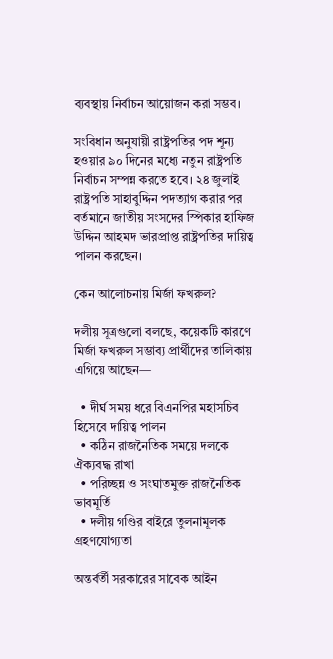ব্যবস্থায় নির্বাচন আয়োজন করা সম্ভব।

সংবিধান অনুযায়ী রাষ্ট্রপতির পদ শূন্য হওয়ার ৯০ দিনের মধ্যে নতুন রাষ্ট্রপতি নির্বাচন সম্পন্ন করতে হবে। ২৪ জুলাই রাষ্ট্রপতি সাহাবুদ্দিন পদত্যাগ করার পর বর্তমানে জাতীয় সংসদের স্পিকার হাফিজ উদ্দিন আহমদ ভারপ্রাপ্ত রাষ্ট্রপতির দায়িত্ব পালন করছেন।

কেন আলোচনায় মির্জা ফখরুল?

দলীয় সূত্রগুলো বলছে, কয়েকটি কারণে মির্জা ফখরুল সম্ভাব্য প্রার্থীদের তালিকায় এগিয়ে আছেন—

  • দীর্ঘ সময় ধরে বিএনপির মহাসচিব হিসেবে দায়িত্ব পালন
  • কঠিন রাজনৈতিক সময়ে দলকে ঐক্যবদ্ধ রাখা
  • পরিচ্ছন্ন ও সংঘাতমুক্ত রাজনৈতিক ভাবমূর্তি
  • দলীয় গণ্ডির বাইরে তুলনামূলক গ্রহণযোগ্যতা

অন্তর্বর্তী সরকারের সাবেক আইন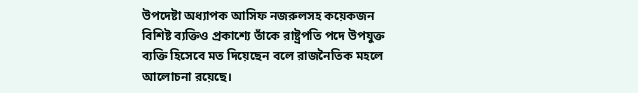উপদেষ্টা অধ্যাপক আসিফ নজরুলসহ কয়েকজন বিশিষ্ট ব্যক্তিও প্রকাশ্যে তাঁকে রাষ্ট্রপতি পদে উপযুক্ত ব্যক্তি হিসেবে মত দিয়েছেন বলে রাজনৈতিক মহলে আলোচনা রয়েছে।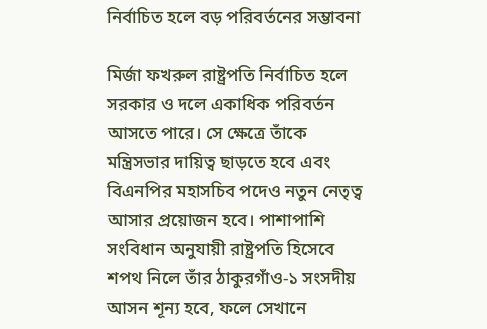নির্বাচিত হলে বড় পরিবর্তনের সম্ভাবনা

মির্জা ফখরুল রাষ্ট্রপতি নির্বাচিত হলে সরকার ও দলে একাধিক পরিবর্তন আসতে পারে। সে ক্ষেত্রে তাঁকে মন্ত্রিসভার দায়িত্ব ছাড়তে হবে এবং বিএনপির মহাসচিব পদেও নতুন নেতৃত্ব আসার প্রয়োজন হবে। পাশাপাশি সংবিধান অনুযায়ী রাষ্ট্রপতি হিসেবে শপথ নিলে তাঁর ঠাকুরগাঁও-১ সংসদীয় আসন শূন্য হবে, ফলে সেখানে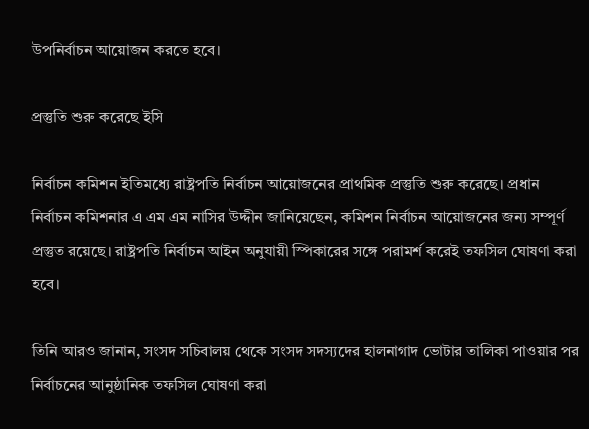উপনির্বাচন আয়োজন করতে হবে।

প্রস্তুতি শুরু করেছে ইসি

নির্বাচন কমিশন ইতিমধ্যে রাষ্ট্রপতি নির্বাচন আয়োজনের প্রাথমিক প্রস্তুতি শুরু করেছে। প্রধান নির্বাচন কমিশনার এ এম এম নাসির উদ্দীন জানিয়েছেন, কমিশন নির্বাচন আয়োজনের জন্য সম্পূর্ণ প্রস্তুত রয়েছে। রাষ্ট্রপতি নির্বাচন আইন অনুযায়ী স্পিকারের সঙ্গে পরামর্শ করেই তফসিল ঘোষণা করা হবে।

তিনি আরও জানান, সংসদ সচিবালয় থেকে সংসদ সদস্যদের হালনাগাদ ভোটার তালিকা পাওয়ার পর নির্বাচনের আনুষ্ঠানিক তফসিল ঘোষণা করা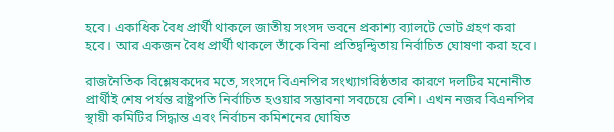হবে। একাধিক বৈধ প্রার্থী থাকলে জাতীয় সংসদ ভবনে প্রকাশ্য ব্যালটে ভোট গ্রহণ করা হবে। আর একজন বৈধ প্রার্থী থাকলে তাঁকে বিনা প্রতিদ্বন্দ্বিতায় নির্বাচিত ঘোষণা করা হবে।

রাজনৈতিক বিশ্লেষকদের মতে, সংসদে বিএনপির সংখ্যাগরিষ্ঠতার কারণে দলটির মনোনীত প্রার্থীই শেষ পর্যন্ত রাষ্ট্রপতি নির্বাচিত হওয়ার সম্ভাবনা সবচেয়ে বেশি। এখন নজর বিএনপির স্থায়ী কমিটির সিদ্ধান্ত এবং নির্বাচন কমিশনের ঘোষিত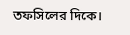তফসিলের দিকে।